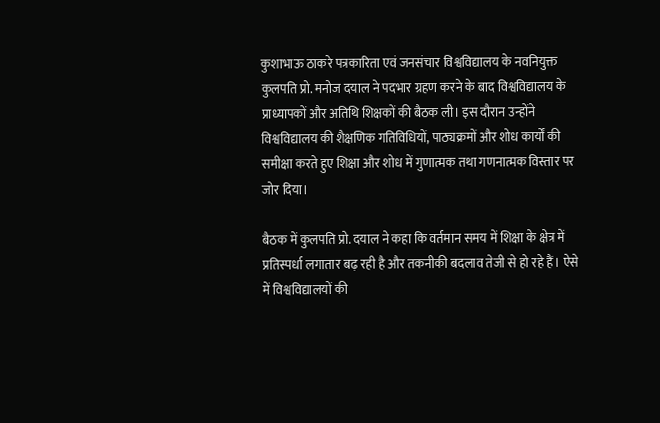कुशाभाऊ ठाकरे पत्रकारिता एवं जनसंचार विश्वविद्यालय के नवनियुक्त कुलपति प्रो. मनोज दयाल ने पदभार ग्रहण करने के बाद विश्वविद्यालय के प्राध्यापकों और अतिथि शिक्षकों की बैठक ली। इस दौरान उन्होंने विश्वविद्यालय की शैक्षणिक गतिविधियों, पाठ्यक्रमों और शोध कार्यों की समीक्षा करते हुए शिक्षा और शोध में गुणात्मक तथा गणनात्मक विस्तार पर जोर दिया।

बैठक में कुलपति प्रो. दयाल ने कहा कि वर्तमान समय में शिक्षा के क्षेत्र में प्रतिस्पर्धा लगातार बढ़ रही है और तकनीकी बदलाव तेजी से हो रहे हैं। ऐसे में विश्वविद्यालयों की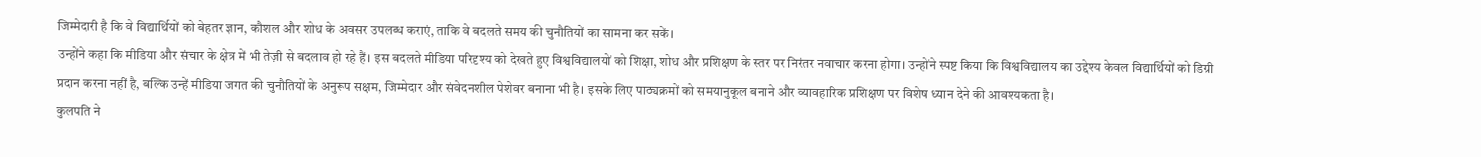जिम्मेदारी है कि वे विद्यार्थियों को बेहतर ज्ञान, कौशल और शोध के अवसर उपलब्ध कराएं, ताकि वे बदलते समय की चुनौतियों का सामना कर सकें।
उन्होंने कहा कि मीडिया और संचार के क्षेत्र में भी तेज़ी से बदलाव हो रहे हैं। इस बदलते मीडिया परिदृश्य को देखते हुए विश्वविद्यालयों को शिक्षा, शोध और प्रशिक्षण के स्तर पर निरंतर नवाचार करना होगा। उन्होंने स्पष्ट किया कि विश्वविद्यालय का उद्देश्य केवल विद्यार्थियों को डिग्री प्रदान करना नहीं है, बल्कि उन्हें मीडिया जगत की चुनौतियों के अनुरूप सक्षम, जिम्मेदार और संवेदनशील पेशेवर बनाना भी है। इसके लिए पाठ्यक्रमों को समयानुकूल बनाने और व्यावहारिक प्रशिक्षण पर विशेष ध्यान देने की आवश्यकता है।
कुलपति ने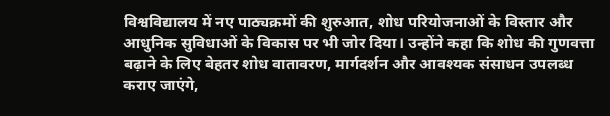विश्वविद्यालय में नए पाठ्यक्रमों की शुरुआत, शोध परियोजनाओं के विस्तार और आधुनिक सुविधाओं के विकास पर भी जोर दिया। उन्होंने कहा कि शोध की गुणवत्ता बढ़ाने के लिए बेहतर शोध वातावरण, मार्गदर्शन और आवश्यक संसाधन उपलब्ध कराए जाएंगे,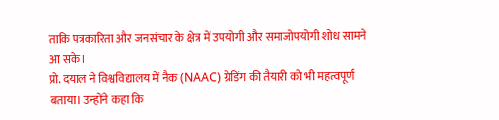ताकि पत्रकारिता और जनसंचार के क्षेत्र में उपयोगी और समाजोपयोगी शोध सामने आ सके।
प्रो. दयाल ने विश्वविद्यालय में नैक (NAAC) ग्रेडिंग की तैयारी को भी महत्वपूर्ण बताया। उन्होंने कहा कि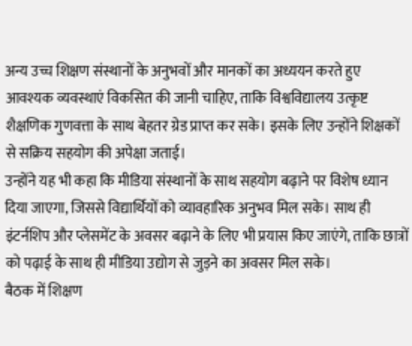अन्य उच्च शिक्षण संस्थानों के अनुभवों और मानकों का अध्ययन करते हुए आवश्यक व्यवस्थाएं विकसित की जानी चाहिए, ताकि विश्वविद्यालय उत्कृष्ट शैक्षणिक गुणवत्ता के साथ बेहतर ग्रेड प्राप्त कर सके। इसके लिए उन्होंने शिक्षकों से सक्रिय सहयोग की अपेक्षा जताई।
उन्होंने यह भी कहा कि मीडिया संस्थानों के साथ सहयोग बढ़ाने पर विशेष ध्यान दिया जाएगा, जिससे विद्यार्थियों को व्यावहारिक अनुभव मिल सके। साथ ही इंटर्नशिप और प्लेसमेंट के अवसर बढ़ाने के लिए भी प्रयास किए जाएंगे, ताकि छात्रों को पढ़ाई के साथ ही मीडिया उद्योग से जुड़ने का अवसर मिल सके।
बैठक में शिक्षण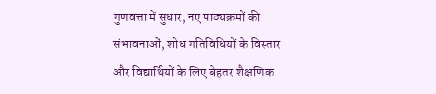गुणवत्ता में सुधार, नए पाठ्यक्रमों की संभावनाओं, शोध गतिविधियों के विस्तार और विद्यार्थियों के लिए बेहतर शैक्षणिक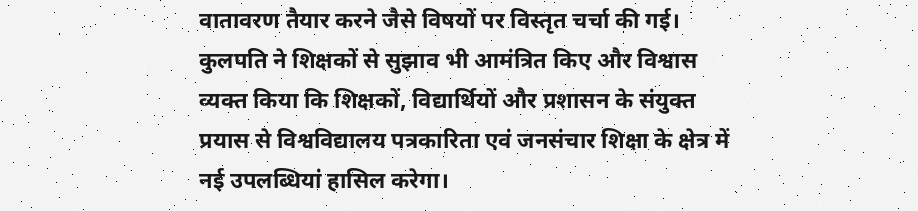वातावरण तैयार करने जैसे विषयों पर विस्तृत चर्चा की गई। कुलपति ने शिक्षकों से सुझाव भी आमंत्रित किए और विश्वास व्यक्त किया कि शिक्षकों, विद्यार्थियों और प्रशासन के संयुक्त प्रयास से विश्वविद्यालय पत्रकारिता एवं जनसंचार शिक्षा के क्षेत्र में नई उपलब्धियां हासिल करेगा।